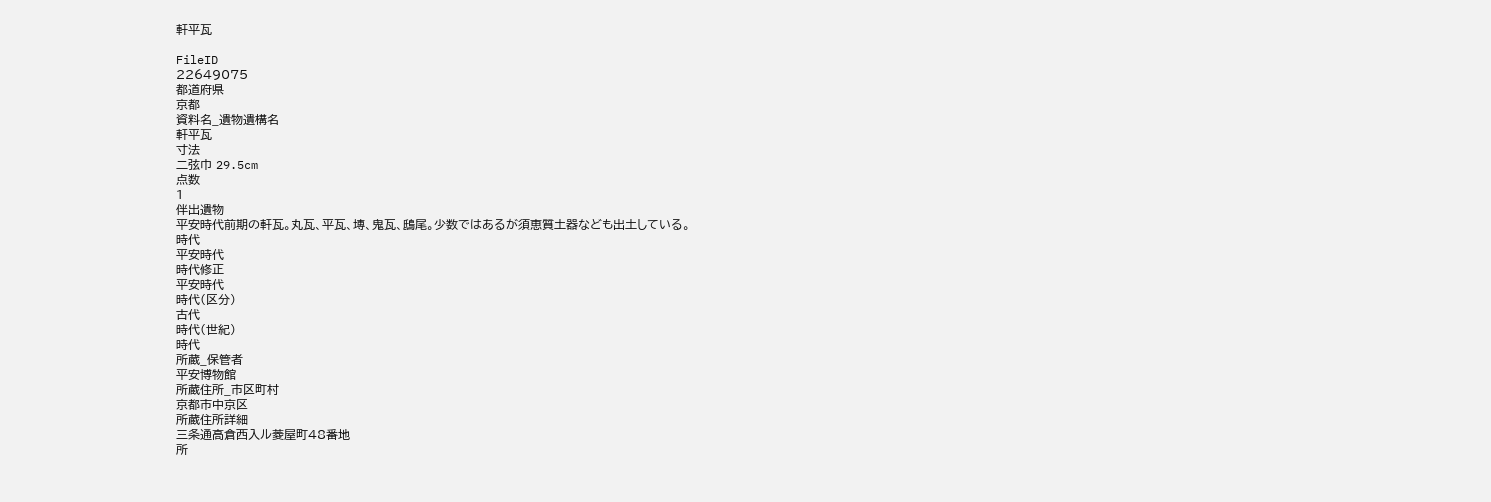軒平瓦

FileID
22649075
都道府県
京都
資料名_遺物遺構名
軒平瓦
寸法
二弦巾 29.5cm
点数
1
伴出遺物
平安時代前期の軒瓦。丸瓦、平瓦、塼、鬼瓦、鴟尾。少数ではあるが須恵質土器なども出土している。
時代
平安時代
時代修正
平安時代
時代(区分)
古代
時代(世紀)
時代
所蔵_保管者
平安博物館
所蔵住所_市区町村
京都市中京区
所蔵住所詳細
三条通高倉西入ル菱屋町48番地
所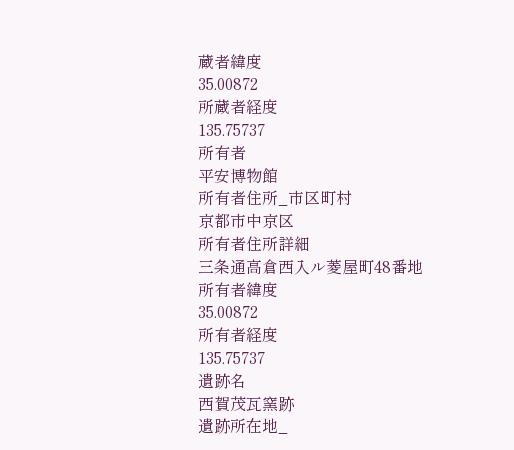蔵者緯度
35.00872
所蔵者経度
135.75737
所有者
平安博物館
所有者住所_市区町村
京都市中京区
所有者住所詳細
三条通高倉西入ル菱屋町48番地
所有者緯度
35.00872
所有者経度
135.75737
遺跡名
西賀茂瓦窯跡
遺跡所在地_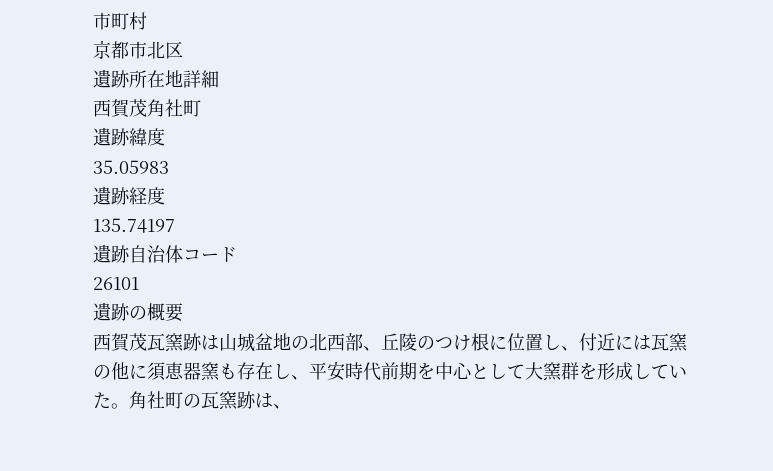市町村
京都市北区
遺跡所在地詳細
西賀茂角社町
遺跡緯度
35.05983
遺跡経度
135.74197
遺跡自治体コード
26101
遺跡の概要
西賀茂瓦窯跡は山城盆地の北西部、丘陵のつけ根に位置し、付近には瓦窯の他に須恵器窯も存在し、平安時代前期を中心として大窯群を形成していた。角社町の瓦窯跡は、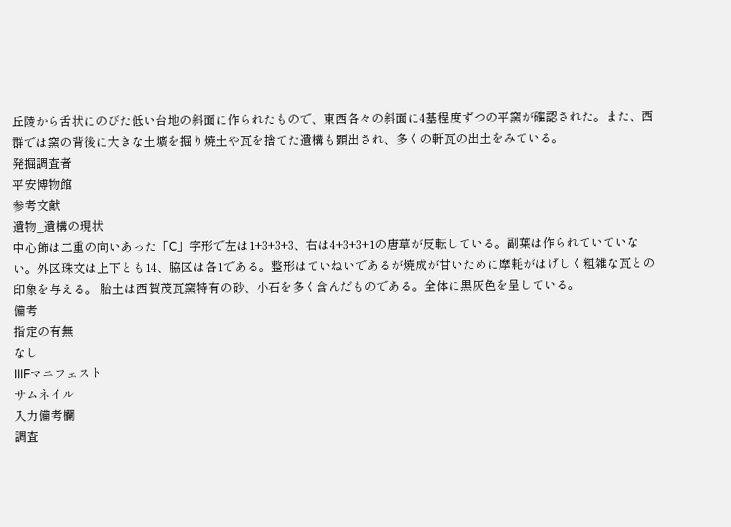丘陵から舌状にのびた低い台地の斜面に作られたもので、東西各々の斜面に4基程度ずつの平窯が確認された。また、西群では窯の背後に大きな土壙を掘り焼土や瓦を捨てた遺構も顕出され、多くの軒瓦の出土をみている。
発掘調査者
平安博物館
参考文献
遺物_遺構の現状
中心飾は二重の向いあった「C」字形で左は1+3+3+3、右は4+3+3+1の唐草が反転している。副葉は作られていていない。外区珠文は上下とも14、脇区は各1である。整形はていねいであるが焼成が甘いために摩耗がはげしく粗雑な瓦との印象を与える。 胎土は西賀茂瓦窯特有の砂、小石を多く含んだものである。全体に黒灰色を呈している。
備考
指定の有無
なし
IIIFマニフェスト
サムネイル
入力備考欄
調査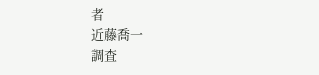者
近藤喬一
調査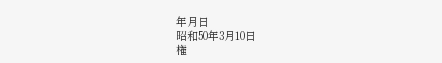年月日
昭和50年3月10日
権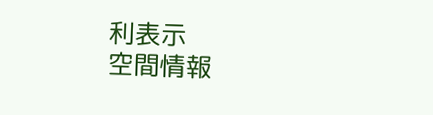利表示
空間情報